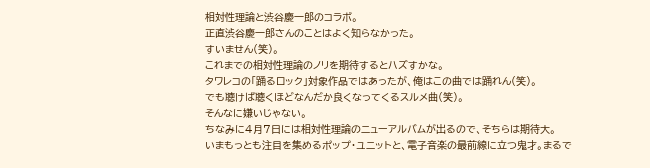相対性理論と渋谷慶一郎のコラボ。
正直渋谷慶一郎さんのことはよく知らなかった。
すいません(笑)。
これまでの相対性理論のノリを期待するとハズすかな。
タワレコの「踊るロック」対象作品ではあったが、俺はこの曲では踊れん(笑)。
でも聴けば聴くほどなんだか良くなってくるスルメ曲(笑)。
そんなに嫌いじゃない。
ちなみに4月7日には相対性理論のニューアルバムが出るので、そちらは期待大。
いまもっとも注目を集めるポップ・ユニットと、電子音楽の最前線に立つ鬼才。まるで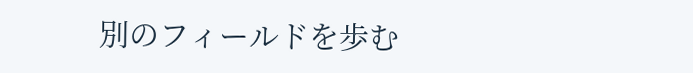別のフィールドを歩む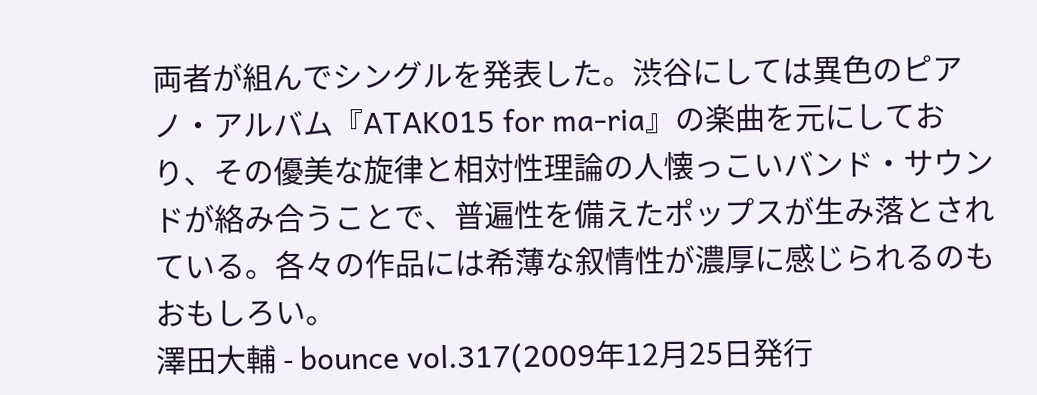両者が組んでシングルを発表した。渋谷にしては異色のピアノ・アルバム『ATAK015 for ma-ria』の楽曲を元にしており、その優美な旋律と相対性理論の人懐っこいバンド・サウンドが絡み合うことで、普遍性を備えたポップスが生み落とされている。各々の作品には希薄な叙情性が濃厚に感じられるのもおもしろい。
澤田大輔 - bounce vol.317(2009年12月25日発行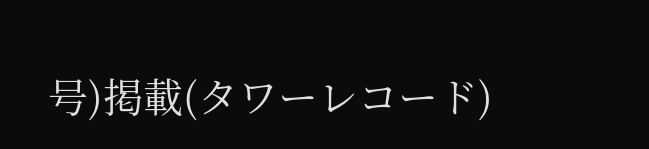号)掲載(タワーレコード)